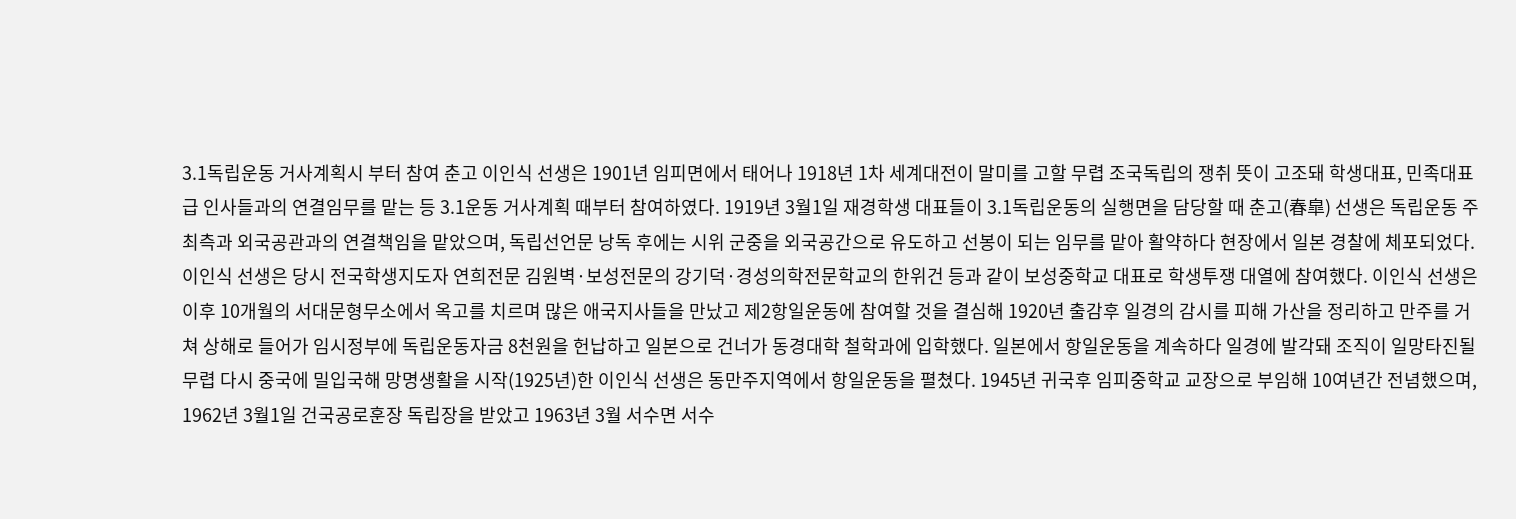3.1독립운동 거사계획시 부터 참여 춘고 이인식 선생은 1901년 임피면에서 태어나 1918년 1차 세계대전이 말미를 고할 무렵 조국독립의 쟁취 뜻이 고조돼 학생대표, 민족대표급 인사들과의 연결임무를 맡는 등 3.1운동 거사계획 때부터 참여하였다. 1919년 3월1일 재경학생 대표들이 3.1독립운동의 실행면을 담당할 때 춘고(春皐) 선생은 독립운동 주최측과 외국공관과의 연결책임을 맡았으며, 독립선언문 낭독 후에는 시위 군중을 외국공간으로 유도하고 선봉이 되는 임무를 맡아 활약하다 현장에서 일본 경찰에 체포되었다. 이인식 선생은 당시 전국학생지도자 연희전문 김원벽·보성전문의 강기덕·경성의학전문학교의 한위건 등과 같이 보성중학교 대표로 학생투쟁 대열에 참여했다. 이인식 선생은 이후 10개월의 서대문형무소에서 옥고를 치르며 많은 애국지사들을 만났고 제2항일운동에 참여할 것을 결심해 1920년 출감후 일경의 감시를 피해 가산을 정리하고 만주를 거쳐 상해로 들어가 임시정부에 독립운동자금 8천원을 헌납하고 일본으로 건너가 동경대학 철학과에 입학했다. 일본에서 항일운동을 계속하다 일경에 발각돼 조직이 일망타진될 무렵 다시 중국에 밀입국해 망명생활을 시작(1925년)한 이인식 선생은 동만주지역에서 항일운동을 펼쳤다. 1945년 귀국후 임피중학교 교장으로 부임해 10여년간 전념했으며, 1962년 3월1일 건국공로훈장 독립장을 받았고 1963년 3월 서수면 서수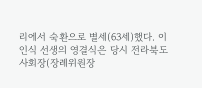리에서 숙환으로 별세(63세)했다. 이인식 선생의 영결식은 당시 전라북도 사회장(장례위원장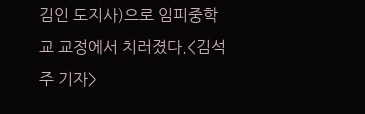김인 도지사)으로 임피중학교 교정에서 치러졌다.<김석주 기자>